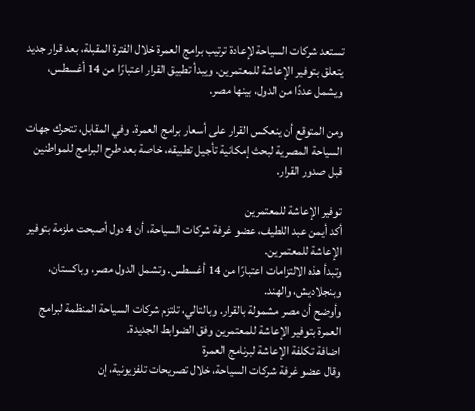تستعد شركات السياحة لإعادة ترتيب برامج العمرة خلال الفترة المقبلة، بعد قرار جديد يتعلق بتوفير الإعاشة للمعتمرين. ويبدأ تطبيق القرار اعتبارًا من 14 أغسطس، ويشمل عددًا من الدول، بينها مصر.

ومن المتوقع أن ينعكس القرار على أسعار برامج العمرة. وفي المقابل، تتحرك جهات السياحة المصرية لبحث إمكانية تأجيل تطبيقه، خاصة بعد طرح البرامج للمواطنين قبل صدور القرار.

توفير الإعاشة للمعتمرين
أكد أيمن عبد اللطيف، عضو غرفة شركات السياحة، أن 4 دول أصبحت ملزمة بتوفير الإعاشة للمعتمرين.
وتبدأ هذه الالتزامات اعتبارًا من 14 أغسطس. وتشمل الدول مصر، وباكستان، وبنجلاديش، والهند.
وأوضح أن مصر مشمولة بالقرار. وبالتالي، تلتزم شركات السياحة المنظمة لبرامج العمرة بتوفير الإعاشة للمعتمرين وفق الضوابط الجديدة.
اضافة تكلفة الإعاشة لبرنامج العمرة
وقال عضو غرفة شركات السياحة، خلال تصريحات تلفزيونية، إن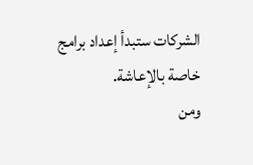الشركات ستبدأ إعداد برامج خاصة بالإعاشة.
ومن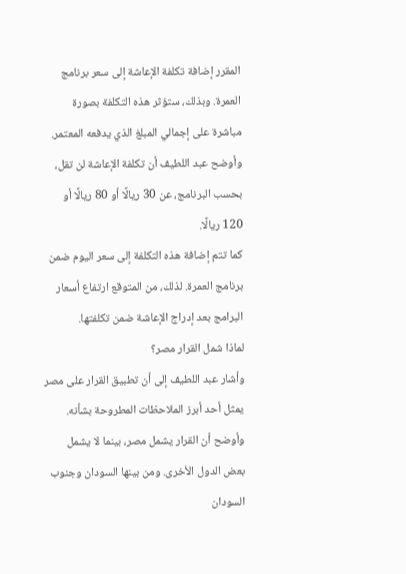المقرر إضافة تكلفة الإعاشة إلى سعر برنامج العمرة. وبذلك، ستؤثر هذه التكلفة بصورة مباشرة على إجمالي المبلغ الذي يدفعه المعتمر.
وأوضح عبد اللطيف أن تكلفة الإعاشة لن تقل، بحسب البرنامج، عن 30 ريالًا أو 80 ريالًا أو 120 ريالًا.
كما تتم إضافة هذه التكلفة إلى سعر اليوم ضمن برنامج العمرة. لذلك، من المتوقع ارتفاع أسعار البرامج بعد إدراج الإعاشة ضمن تكلفتها.
لماذا شمل القرار مصر؟
وأشار عبد اللطيف إلى أن تطبيق القرار على مصر يمثل أحد أبرز الملاحظات المطروحة بشأنه.
وأوضح أن القرار يشمل مصر، بينما لا يشمل بعض الدول الأخرى. ومن بينها السودان وجنوب السودان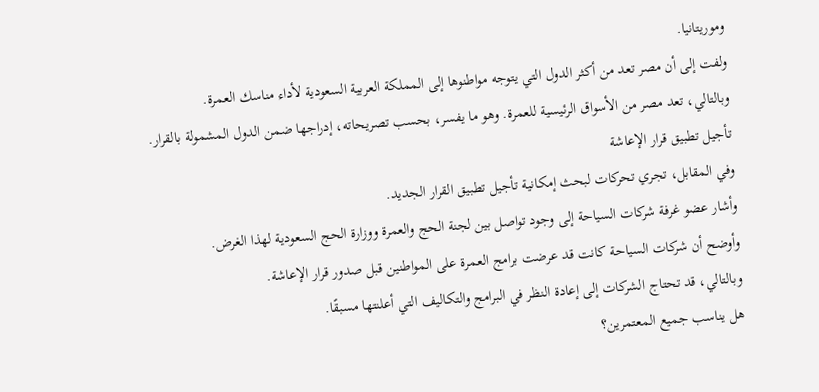وموريتانيا.
ولفت إلى أن مصر تعد من أكثر الدول التي يتوجه مواطنوها إلى المملكة العربية السعودية لأداء مناسك العمرة.
وبالتالي، تعد مصر من الأسواق الرئيسية للعمرة. وهو ما يفسر، بحسب تصريحاته، إدراجها ضمن الدول المشمولة بالقرار.
تأجيل تطبيق قرار الإعاشة
وفي المقابل، تجري تحركات لبحث إمكانية تأجيل تطبيق القرار الجديد.
وأشار عضو غرفة شركات السياحة إلى وجود تواصل بين لجنة الحج والعمرة ووزارة الحج السعودية لهذا الغرض.
وأوضح أن شركات السياحة كانت قد عرضت برامج العمرة على المواطنين قبل صدور قرار الإعاشة.
وبالتالي، قد تحتاج الشركات إلى إعادة النظر في البرامج والتكاليف التي أعلنتها مسبقًا.
هل يناسب جميع المعتمرين؟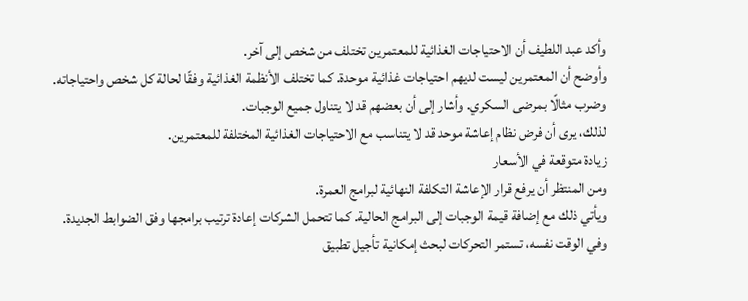وأكد عبد اللطيف أن الاحتياجات الغذائية للمعتمرين تختلف من شخص إلى آخر.
وأوضح أن المعتمرين ليست لديهم احتياجات غذائية موحدة. كما تختلف الأنظمة الغذائية وفقًا لحالة كل شخص واحتياجاته.
وضرب مثالًا بمرضى السكري. وأشار إلى أن بعضهم قد لا يتناول جميع الوجبات.
لذلك، يرى أن فرض نظام إعاشة موحد قد لا يتناسب مع الاحتياجات الغذائية المختلفة للمعتمرين.
زيادة متوقعة في الأسعار
ومن المنتظر أن يرفع قرار الإعاشة التكلفة النهائية لبرامج العمرة.
ويأتي ذلك مع إضافة قيمة الوجبات إلى البرامج الحالية. كما تتحمل الشركات إعادة ترتيب برامجها وفق الضوابط الجديدة.
وفي الوقت نفسه، تستمر التحركات لبحث إمكانية تأجيل تطبيق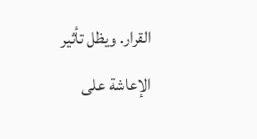القرار. ويظل تأثير الإعاشة على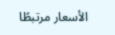الأسعار مرتبطًا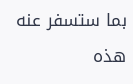بما ستسفر عنه هذه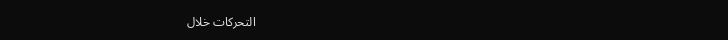التحركات خلال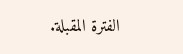الفترة المقبلة.